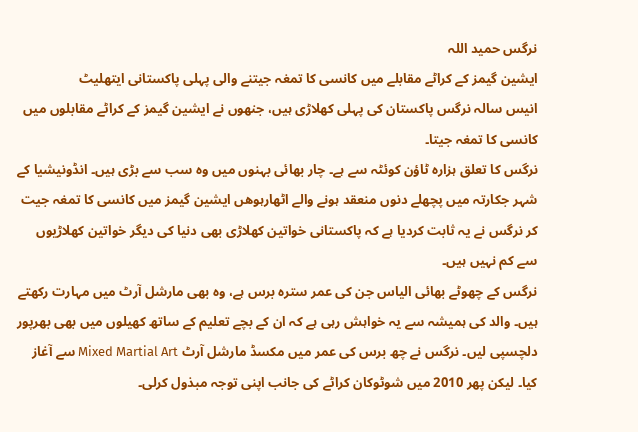نرگس حمید اللہ
ایشین گیمز کے کراٹے مقابلے میں کانسی کا تمغہ جیتنے والی پہلی پاکستانی ایتھلیٹ
انیس سالہ نرگس پاکستان کی پہلی کھلاڑی ہیں، جنھوں نے ایشین گیمز کے کراٹے مقابلوں میں کانسی کا تمغہ جیتا۔
نرگس کا تعلق ہزارہ ٹاؤن کوئٹہ سے ہے۔ چار بھائی بہنوں میں وہ سب سے بڑی ہیں۔ انڈونیشیا کے شہر جکارتہ میں پچھلے دنوں منعقد ہونے والے اٹھارہوھں ایشین گیمز میں کانسی کا تمغہ جیت کر نرگس نے یہ ثابت کردیا ہے کہ پاکستانی خواتین کھلاڑی بھی دنیا کی دیگر خواتین کھلاڑیوں سے کم نہیں ہیں۔
نرگس کے چھوٹے بھائی الیاس جن کی عمر سترہ برس ہے، وہ بھی مارشل آرٹ میں مہارت رکھتے ہیں۔ والد کی ہمیشہ سے یہ خواہش رہی ہے کہ ان کے بچے تعلیم کے ساتھ کھیلوں میں بھی بھرپور دلچسپی لیں۔ نرگس نے چھ برس کی عمر میں مکسڈ مارشل آرٹ Mixed Martial Art سے آغاز کیا۔ لیکن پھر 2010 میں شوٹوکان کراٹے کی جانب اپنی توجہ مبذول کرلی۔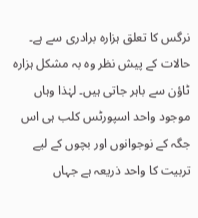نرگس کا تعلق ہزارہ برادری سے ہے۔
حالات کے پیش نظر وہ بہ مشکل ہزارہ ٹاؤن سے باہر جاتی ہیں۔ لہٰذا وہاں موجود واحد اسپورٹس کلب ہی اس جگہ کے نوجوانوں اور بچوں کے لیے تربیت کا واحد ذریعہ ہے جہاں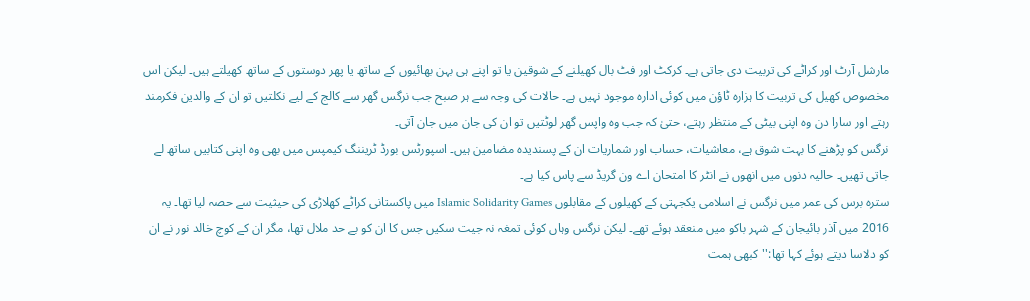مارشل آرٹ اور کراٹے کی تربیت دی جاتی ہے۔ کرکٹ اور فٹ بال کھیلنے کے شوقین یا تو اپنے ہی بہن بھائیوں کے ساتھ یا پھر دوستوں کے ساتھ کھیلتے ہیں۔ لیکن اس مخصوص کھیل کی تربیت کا ہزارہ ٹاؤن میں کوئی ادارہ موجود نہیں ہے۔ حالات کی وجہ سے ہر صبح جب نرگس گھر سے کالج کے لیے نکلتیں تو ان کے والدین فکرمند رہتے اور سارا دن وہ اپنی بیٹی کے منتظر رہتے، حتیٰ کہ جب وہ واپس گھر لوٹتیں تو ان کی جان میں جان آتی۔
نرگس کو پڑھنے کا بہت شوق ہے، معاشیات، حساب اور شماریات ان کے پسندیدہ مضامین ہیں۔ اسپورٹس بورڈ ٹریننگ کیمپس میں بھی وہ اپنی کتابیں ساتھ لے جاتی تھیں۔ حالیہ دنوں میں انھوں نے انٹر کا امتحان اے ون گریڈ سے پاس کیا ہے۔
سترہ برس کی عمر میں نرگس نے اسلامی یکجہتی کے کھیلوں کے مقابلوں Islamic Solidarity Games میں پاکستانی کراٹے کھلاڑی کی حیثیت سے حصہ لیا تھا۔ یہ 2016 میں آذر بائیجان کے شہر باکو میں منعقد ہوئے تھے۔ لیکن نرگس وہاں کوئی تمغہ نہ جیت سکیں جس کا ان کو بے حد ملال تھا، مگر ان کے کوچ خالد نور نے ان کو دلاسا دیتے ہوئے کہا تھا:''کبھی ہمت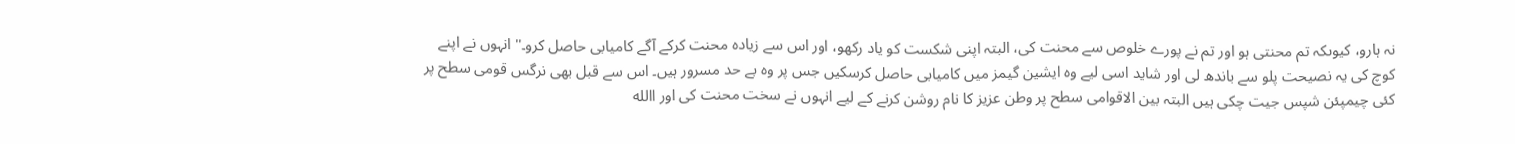نہ ہارو، کیوںکہ تم محنتی ہو اور تم نے پورے خلوص سے محنت کی، البتہ اپنی شکست کو یاد رکھو، اور اس سے زیادہ محنت کرکے آگے کامیابی حاصل کرو۔'' انہوں نے اپنے کوچ کی یہ نصیحت پلو سے باندھ لی اور شاید اسی لیے وہ ایشین گیمز میں کامیابی حاصل کرسکیں جس پر وہ بے حد مسرور ہیں۔ اس سے قبل بھی نرگس قومی سطح پر کئی چیمپئن شپس جیت چکی ہیں البتہ بین الاقوامی سطح پر وطن عزیز کا نام روشن کرنے کے لیے انہوں نے سخت محنت کی اور االله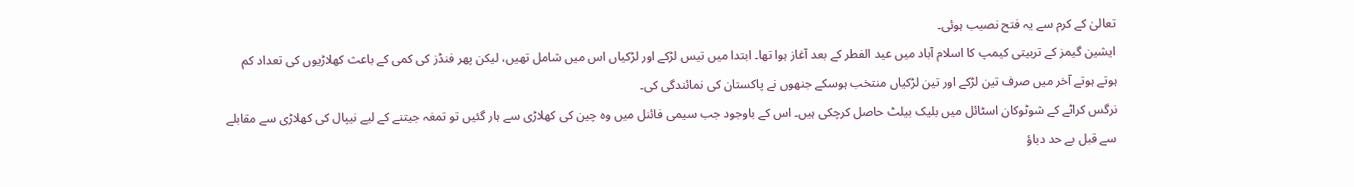تعالیٰ کے کرم سے یہ فتح نصیب ہوئی۔
ایشین گیمز کے تربیتی کیمپ کا اسلام آباد میں عید الفطر کے بعد آغاز ہوا تھا۔ ابتدا میں تیس لڑکے اور لڑکیاں اس میں شامل تھیں، لیکن پھر فنڈز کی کمی کے باعث کھلاڑیوں کی تعداد کم ہوتے ہوتے آخر میں صرف تین لڑکے اور تین لڑکیاں منتخب ہوسکے جنھوں نے پاکستان کی نمائندگی کی۔
نرگس کراٹے کے شوٹوکان اسٹائل میں بلیک بیلٹ حاصل کرچکی ہیں۔ اس کے باوجود جب سیمی فائنل میں وہ چین کی کھلاڑی سے ہار گئیں تو تمغہ جیتنے کے لیے نیپال کی کھلاڑی سے مقابلے سے قبل بے حد دباؤ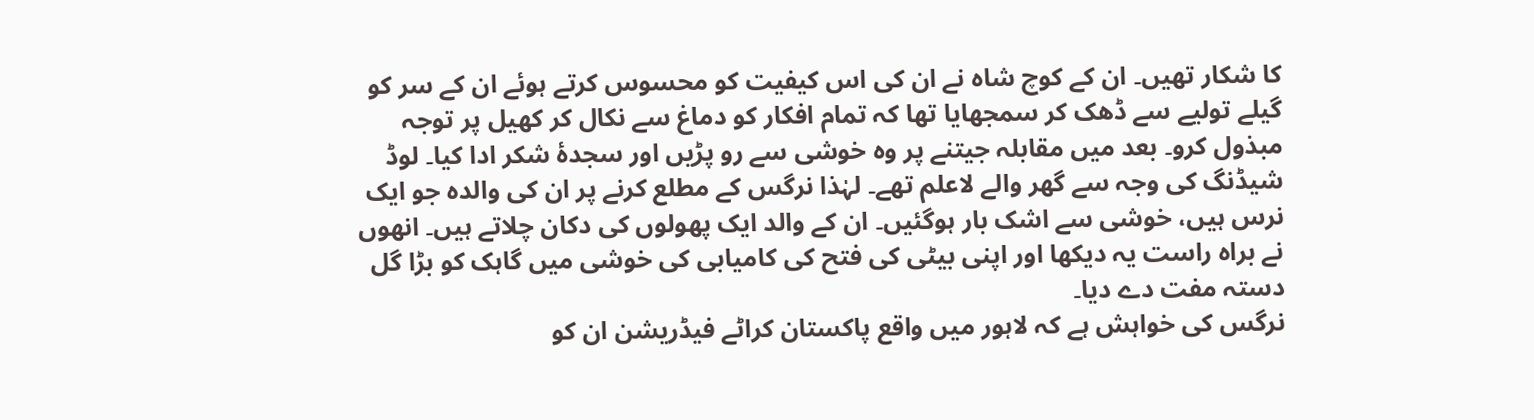کا شکار تھیں۔ ان کے کوچ شاہ نے ان کی اس کیفیت کو محسوس کرتے ہوئے ان کے سر کو گیلے تولیے سے ڈھک کر سمجھایا تھا کہ تمام افکار کو دماغ سے نکال کر کھیل پر توجہ مبذول کرو۔ بعد میں مقابلہ جیتنے پر وہ خوشی سے رو پڑیں اور سجدۂ شکر ادا کیا۔ لوڈ شیڈنگ کی وجہ سے گھر والے لاعلم تھے۔ لہٰذا نرگس کے مطلع کرنے پر ان کی والدہ جو ایک نرس ہیں، خوشی سے اشک بار ہوگئیں۔ ان کے والد ایک پھولوں کی دکان چلاتے ہیں۔ انھوں نے براہ راست یہ دیکھا اور اپنی بیٹی کی فتح کی کامیابی کی خوشی میں گاہک کو بڑا گل دستہ مفت دے دیا۔
نرگس کی خواہش ہے کہ لاہور میں واقع پاکستان کراٹے فیڈریشن ان کو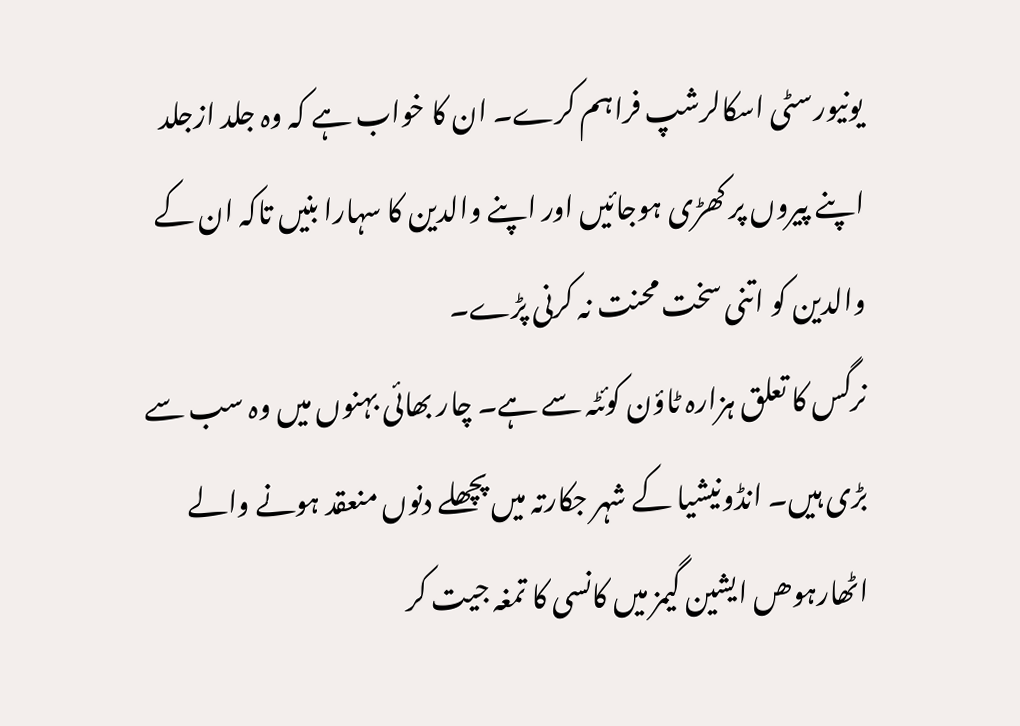یونیورسٹی اسکالرشپ فراہم کرے۔ ان کا خواب ہے کہ وہ جلد ازجلد اپنے پیروں پر کھڑی ہوجائیں اور اپنے والدین کا سہارا بنیں تاکہ ان کے والدین کو اتنی سخت محنت نہ کرنی پڑے۔
نرگس کا تعلق ہزارہ ٹاؤن کوئٹہ سے ہے۔ چار بھائی بہنوں میں وہ سب سے بڑی ہیں۔ انڈونیشیا کے شہر جکارتہ میں پچھلے دنوں منعقد ہونے والے اٹھارہوھں ایشین گیمز میں کانسی کا تمغہ جیت کر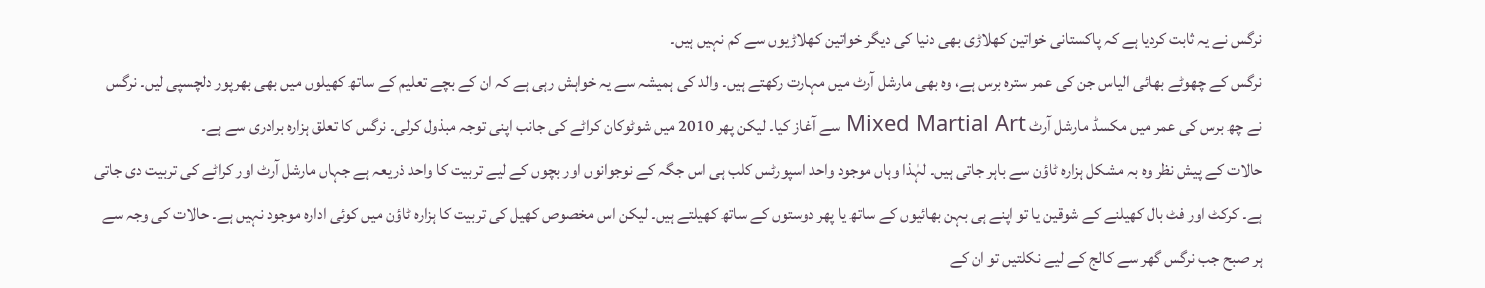نرگس نے یہ ثابت کردیا ہے کہ پاکستانی خواتین کھلاڑی بھی دنیا کی دیگر خواتین کھلاڑیوں سے کم نہیں ہیں۔
نرگس کے چھوٹے بھائی الیاس جن کی عمر سترہ برس ہے، وہ بھی مارشل آرٹ میں مہارت رکھتے ہیں۔ والد کی ہمیشہ سے یہ خواہش رہی ہے کہ ان کے بچے تعلیم کے ساتھ کھیلوں میں بھی بھرپور دلچسپی لیں۔ نرگس نے چھ برس کی عمر میں مکسڈ مارشل آرٹ Mixed Martial Art سے آغاز کیا۔ لیکن پھر 2010 میں شوٹوکان کراٹے کی جانب اپنی توجہ مبذول کرلی۔ نرگس کا تعلق ہزارہ برادری سے ہے۔
حالات کے پیش نظر وہ بہ مشکل ہزارہ ٹاؤن سے باہر جاتی ہیں۔ لہٰذا وہاں موجود واحد اسپورٹس کلب ہی اس جگہ کے نوجوانوں اور بچوں کے لیے تربیت کا واحد ذریعہ ہے جہاں مارشل آرٹ اور کراٹے کی تربیت دی جاتی ہے۔ کرکٹ اور فٹ بال کھیلنے کے شوقین یا تو اپنے ہی بہن بھائیوں کے ساتھ یا پھر دوستوں کے ساتھ کھیلتے ہیں۔ لیکن اس مخصوص کھیل کی تربیت کا ہزارہ ٹاؤن میں کوئی ادارہ موجود نہیں ہے۔ حالات کی وجہ سے ہر صبح جب نرگس گھر سے کالج کے لیے نکلتیں تو ان کے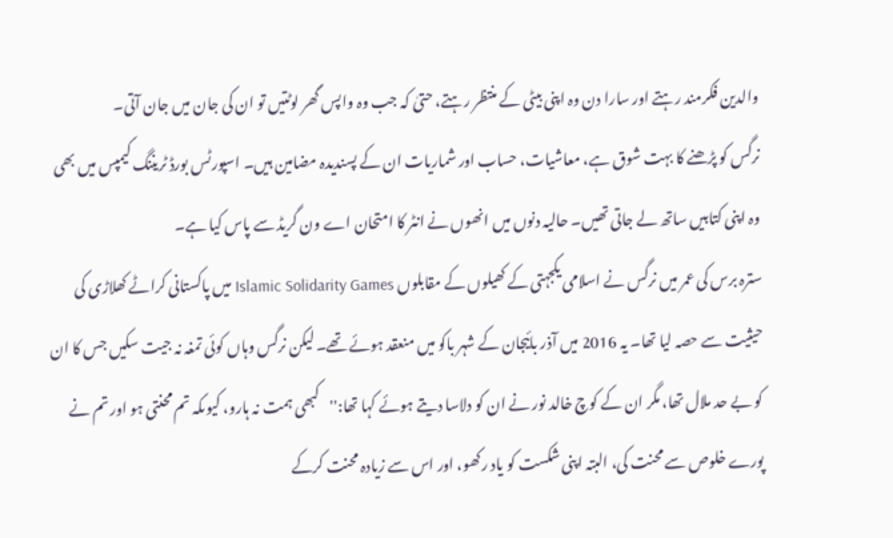والدین فکرمند رہتے اور سارا دن وہ اپنی بیٹی کے منتظر رہتے، حتیٰ کہ جب وہ واپس گھر لوٹتیں تو ان کی جان میں جان آتی۔
نرگس کو پڑھنے کا بہت شوق ہے، معاشیات، حساب اور شماریات ان کے پسندیدہ مضامین ہیں۔ اسپورٹس بورڈ ٹریننگ کیمپس میں بھی وہ اپنی کتابیں ساتھ لے جاتی تھیں۔ حالیہ دنوں میں انھوں نے انٹر کا امتحان اے ون گریڈ سے پاس کیا ہے۔
سترہ برس کی عمر میں نرگس نے اسلامی یکجہتی کے کھیلوں کے مقابلوں Islamic Solidarity Games میں پاکستانی کراٹے کھلاڑی کی حیثیت سے حصہ لیا تھا۔ یہ 2016 میں آذر بائیجان کے شہر باکو میں منعقد ہوئے تھے۔ لیکن نرگس وہاں کوئی تمغہ نہ جیت سکیں جس کا ان کو بے حد ملال تھا، مگر ان کے کوچ خالد نور نے ان کو دلاسا دیتے ہوئے کہا تھا:''کبھی ہمت نہ ہارو، کیوںکہ تم محنتی ہو اور تم نے پورے خلوص سے محنت کی، البتہ اپنی شکست کو یاد رکھو، اور اس سے زیادہ محنت کرکے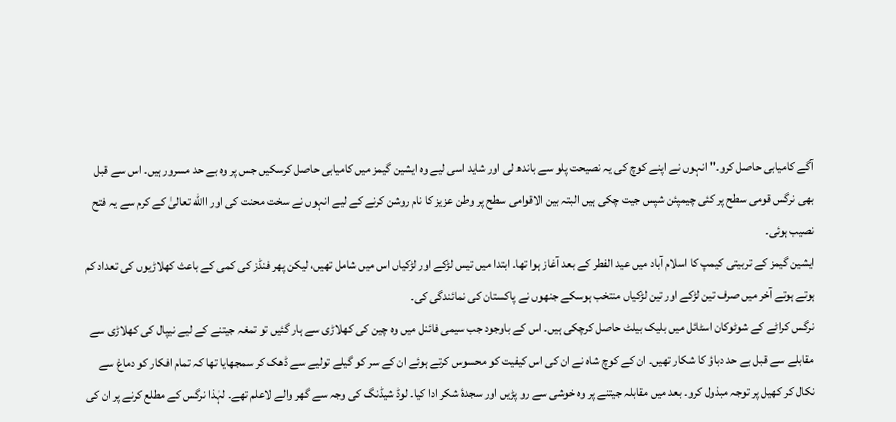آگے کامیابی حاصل کرو۔'' انہوں نے اپنے کوچ کی یہ نصیحت پلو سے باندھ لی اور شاید اسی لیے وہ ایشین گیمز میں کامیابی حاصل کرسکیں جس پر وہ بے حد مسرور ہیں۔ اس سے قبل بھی نرگس قومی سطح پر کئی چیمپئن شپس جیت چکی ہیں البتہ بین الاقوامی سطح پر وطن عزیز کا نام روشن کرنے کے لیے انہوں نے سخت محنت کی اور االله تعالیٰ کے کرم سے یہ فتح نصیب ہوئی۔
ایشین گیمز کے تربیتی کیمپ کا اسلام آباد میں عید الفطر کے بعد آغاز ہوا تھا۔ ابتدا میں تیس لڑکے اور لڑکیاں اس میں شامل تھیں، لیکن پھر فنڈز کی کمی کے باعث کھلاڑیوں کی تعداد کم ہوتے ہوتے آخر میں صرف تین لڑکے اور تین لڑکیاں منتخب ہوسکے جنھوں نے پاکستان کی نمائندگی کی۔
نرگس کراٹے کے شوٹوکان اسٹائل میں بلیک بیلٹ حاصل کرچکی ہیں۔ اس کے باوجود جب سیمی فائنل میں وہ چین کی کھلاڑی سے ہار گئیں تو تمغہ جیتنے کے لیے نیپال کی کھلاڑی سے مقابلے سے قبل بے حد دباؤ کا شکار تھیں۔ ان کے کوچ شاہ نے ان کی اس کیفیت کو محسوس کرتے ہوئے ان کے سر کو گیلے تولیے سے ڈھک کر سمجھایا تھا کہ تمام افکار کو دماغ سے نکال کر کھیل پر توجہ مبذول کرو۔ بعد میں مقابلہ جیتنے پر وہ خوشی سے رو پڑیں اور سجدۂ شکر ادا کیا۔ لوڈ شیڈنگ کی وجہ سے گھر والے لاعلم تھے۔ لہٰذا نرگس کے مطلع کرنے پر ان کی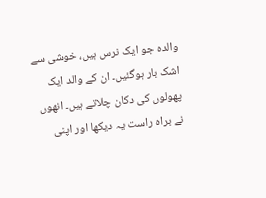والدہ جو ایک نرس ہیں، خوشی سے اشک بار ہوگئیں۔ ان کے والد ایک پھولوں کی دکان چلاتے ہیں۔ انھوں نے براہ راست یہ دیکھا اور اپنی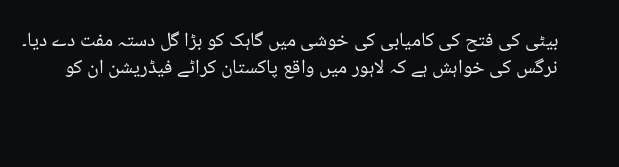بیٹی کی فتح کی کامیابی کی خوشی میں گاہک کو بڑا گل دستہ مفت دے دیا۔
نرگس کی خواہش ہے کہ لاہور میں واقع پاکستان کراٹے فیڈریشن ان کو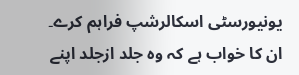یونیورسٹی اسکالرشپ فراہم کرے۔ ان کا خواب ہے کہ وہ جلد ازجلد اپنے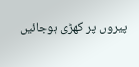پیروں پر کھڑی ہوجائیں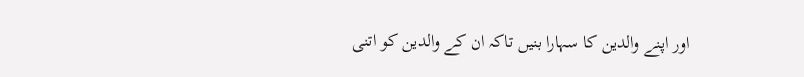اور اپنے والدین کا سہارا بنیں تاکہ ان کے والدین کو اتنی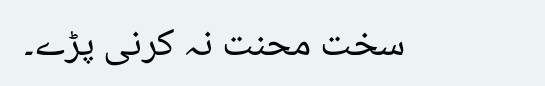سخت محنت نہ کرنی پڑے۔